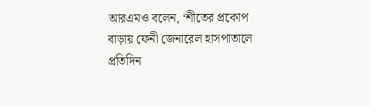আরএমও বলেন, ‘শীতের প্রকোপ বাড়ায় ফেনী জেনারেল হাসপাতালে প্রতিদিন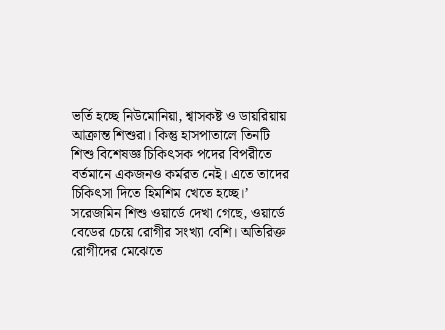ভর্তি হচ্ছে নিউমোনিয়া, শ্বাসকষ্ট ও ডায়রিয়ায় আক্রান্ত শিশুরা। কিন্তু হাসপাতালে তিনটি শিশু বিশেষজ্ঞ চিকিৎসক পদের বিপরীতে বর্তমানে একজনও কর্মরত নেই। এতে তাদের চিকিৎসা দিতে হিমশিম খেতে হচ্ছে।’
সরেজমিন শিশু ওয়ার্ডে দেখা গেছে, ওয়ার্ডে বেডের চেয়ে রোগীর সংখ্যা বেশি। অতিরিক্ত রোগীদের মেঝেতে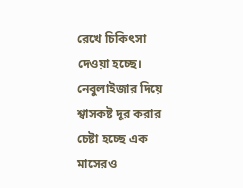রেখে চিকিৎসা দেওয়া হচ্ছে। নেবুলাইজার দিয়ে শ্বাসকষ্ট দূর করার চেষ্টা হচ্ছে এক মাসেরও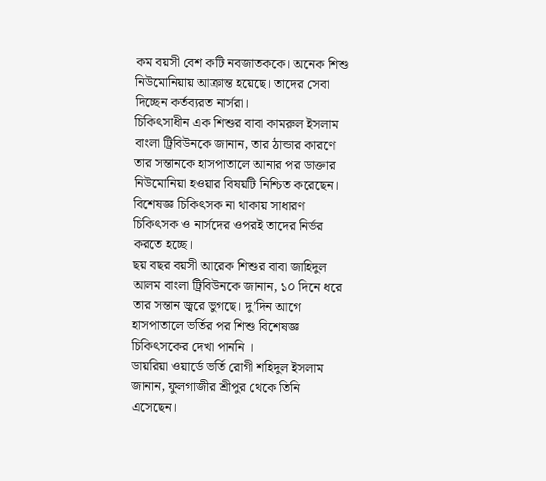কম বয়সী বেশ কটি নবজাতককে। অনেক শিশু নিউমোনিয়ায় আক্রান্ত হয়েছে। তাদের সেবা দিচ্ছেন কর্তব্যরত নার্সরা।
চিকিৎসাধীন এক শিশুর বাবা কামরুল ইসলাম বাংলা ট্রিবিউনকে জানান, তার ঠান্ডার কারণে তার সন্তানকে হাসপাতালে আনার পর ডাক্তার নিউমোনিয়া হওয়ার বিষয়টি নিশ্চিত করেছেন। বিশেষজ্ঞ চিকিৎসক না থাকায় সাধারণ চিকিৎসক ও নার্সদের ওপরই তাদের নির্ভর করতে হচ্ছে।
ছয় বছর বয়সী আরেক শিশুর বাবা জাহিদুল আলম বাংলা ট্রিবিউনকে জানান, ১০ দিনে ধরে তার সন্তান জ্বরে ভুগছে। দু’দিন আগে হাসপাতালে ভর্তির পর শিশু বিশেষজ্ঞ চিকিৎসকের দেখা পাননি ।
ডায়রিয়া ওয়ার্ডে ভর্তি রোগী শহিদুল ইসলাম জানান, ফুলগাজীর শ্রীপুর থেকে তিনি এসেছেন।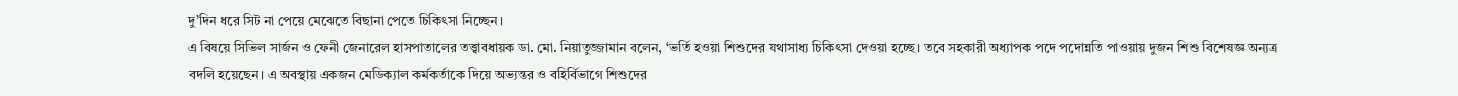দু’দিন ধরে সিট না পেয়ে মেঝেতে বিছানা পেতে চিকিৎসা নিচ্ছেন।
এ বিষয়ে সিভিল সার্জন ও ফেনী জেনারেল হাসপাতালের তত্ত্বাবধায়ক ডা. মো. নিয়াতুজ্জামান বলেন, ‘ভর্তি হওয়া শিশুদের যথাসাধ্য চিকিৎসা দেওয়া হচ্ছে। তবে সহকারী অধ্যাপক পদে পদোন্নতি পাওয়ায় দুজন শিশু বিশেষজ্ঞ অন্যত্র বদলি হয়েছেন। এ অবস্থায় একজন মেডিক্যাল কর্মকর্তাকে দিয়ে অভ্যন্তর ও বহির্বিভাগে শিশুদের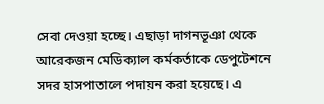সেবা দেওয়া হচ্ছে। এছাড়া দাগনভূঞা থেকে আরেকজন মেডিক্যাল কর্মকর্তাকে ডেপুটেশনে সদর হাসপাতালে পদায়ন করা হয়েছে। এ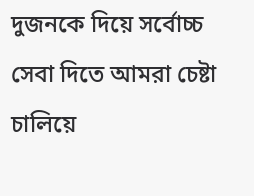দুজনকে দিয়ে সর্বোচ্চ সেবা দিতে আমরা চেষ্টা চালিয়ে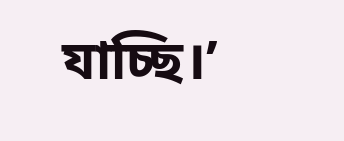যাচ্ছি।’